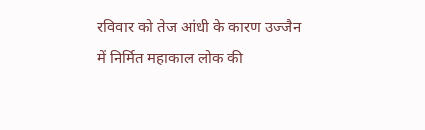रविवार को तेज आंधी के कारण उज्जैन में निर्मित महाकाल लोक की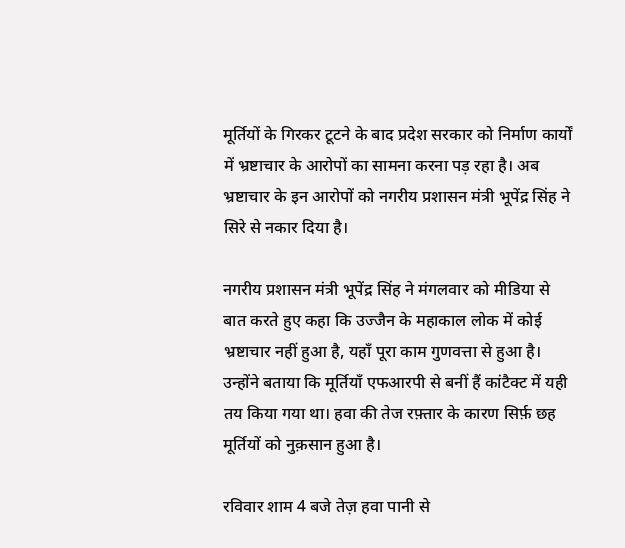मूर्तियों के गिरकर टूटने के बाद प्रदेश सरकार को निर्माण कार्यों में भ्रष्टाचार के आरोपों का सामना करना पड़ रहा है। अब भ्रष्टाचार के इन आरोपों को नगरीय प्रशासन मंत्री भूपेंद्र सिंह ने सिरे से नकार दिया है।

नगरीय प्रशासन मंत्री भूपेंद्र सिंह ने मंगलवार को मीडिया से बात करते हुए कहा कि उज्जैन के महाकाल लोक में कोई भ्रष्टाचार नहीं हुआ है, यहाँ पूरा काम गुणवत्ता से हुआ है। उन्होंने बताया कि मूर्तियाँ एफआरपी से बनीं हैं कांटैक्ट में यही तय किया गया था। हवा की तेज रफ़्तार के कारण सिर्फ़ छह मूर्तियों को नुक़सान हुआ है।

रविवार शाम 4 बजे तेज़ हवा पानी से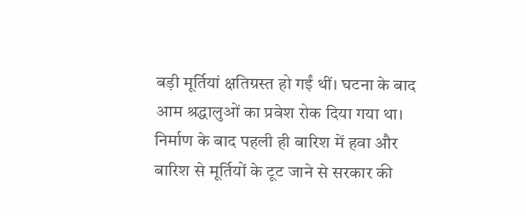बड़ी मूर्तियां क्षतिग्रस्त हो गईं थीं। घटना के बाद आम श्रद्धालुओं का प्रवेश रोक दिया गया था। निर्माण के बाद पहली ही बारिश में हवा और बारिश से मूर्तियों के टूट जाने से सरकार की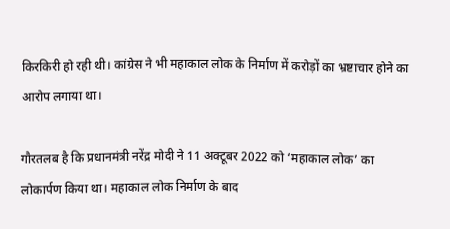किरकिरी हो रही थी। कांग्रेस ने भी महाकाल लोक के निर्माण में करोड़ों का भ्रष्टाचार होने का आरोप लगाया था।

गौरतलब है कि प्रधानमंत्री नरेंद्र मोदी ने 11 अक्टूबर 2022 को ‘महाकाल लोक’ का लोकार्पण किया था। महाकाल लोक निर्माण के बाद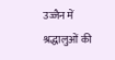उज्जैन में श्रद्धालुओं की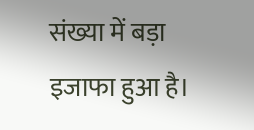संख्या में बड़ा इजाफा हुआ है।